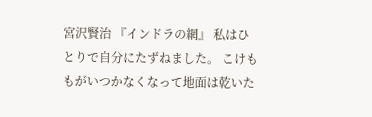宮沢賢治 『インドラの網』 私はひとりで自分にたずねました。 こけももがいつかなくなって地面は乾いた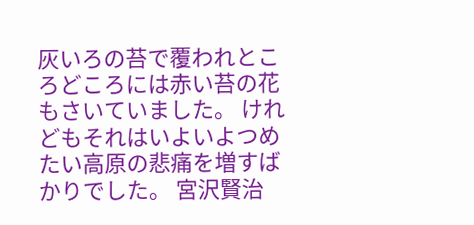灰いろの苔で覆われところどころには赤い苔の花もさいていました。 けれどもそれはいよいよつめたい高原の悲痛を増すばかりでした。 宮沢賢治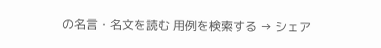の名言・名文を読む 用例を検索する → シェア